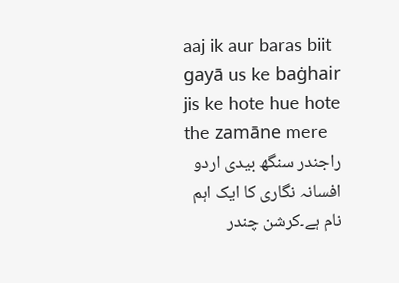aaj ik aur baras biit gayā us ke baġhair
jis ke hote hue hote the zamāne mere
راجندر سنگھ بیدی اردو افسانہ نگاری کا ایک اہم نام ہے۔کرشن چندر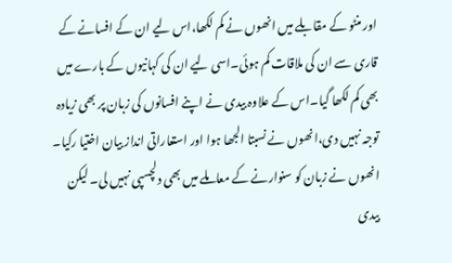اور منٹو کے مقابلے میں انھوں نے کم لکھا،اس لیے ان کے افسانے کے قاری سے ان کی ملاقات کم ہوئی۔اسی لیے ان کی کہانیوں کے بارے میں بھی کم لکھا گیا۔اس کے علاوہ بیدی نے اپنے افسانوں کی زبان پر بھی زیادہ توجہ نہیں دی،انھوں نے نسبتا الجھا ہوا اور استعاراتی انداز بیان اختیا رکیا۔ انھوں نے زبان کو سنوارنے کے معاملے میں بھی دلچسپی نہیں لی۔ لیکن بیدی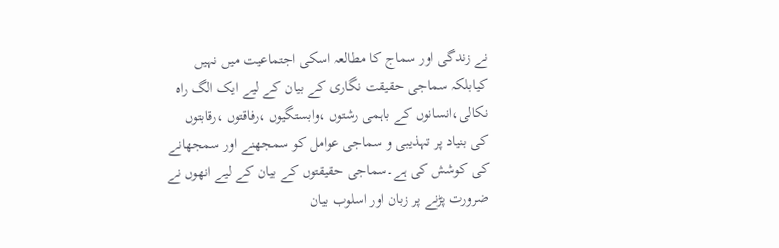نے زندگی اور سماج کا مطالعہ اسکی اجتماعیت میں نہیں کیابلکہ سماجی حقیقت نگاری کے بیان کے لیے ایک الگ راہ نکالی،انسانوں کے باہمی رشتوں ،وابستگیوں ،رفاقتوں ،رقابتوں کی بنیاد پر تہذیبی و سماجی عوامل کو سمجھنے اور سمجھانے کی کوشش کی ہے۔سماجی حقیقتوں کے بیان کے لیے انھوں نے ضرورت پڑنے پر زبان اور اسلوب بیان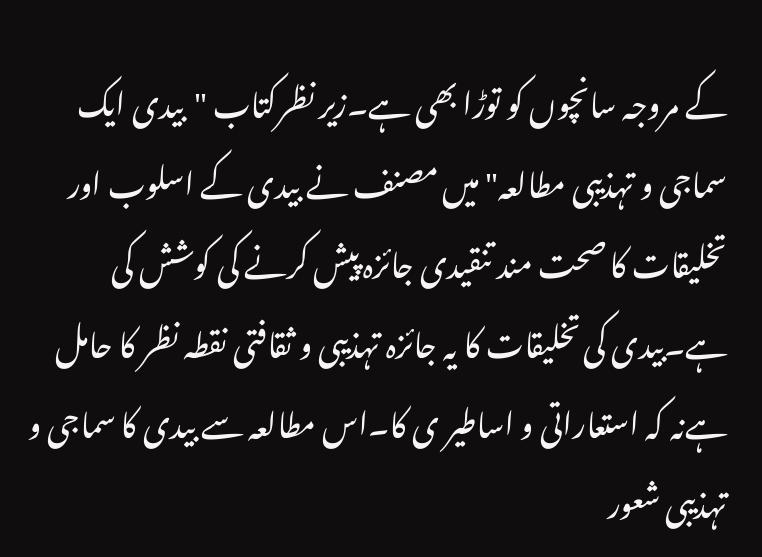کے مروجہ سانچوں کو توڑا بھی ہے۔زیر نظرکتاب "بیدی ایک سماجی و تہذیبی مطالعہ" میں مصنف نے بیدی کے اسلوب اور تخلیقات کا صحت مند تنقیدی جائزہ پیش کرنے کی کوشش کی ہے۔بیدی کی تخلیقات کا یہ جائزہ تہذیبی و ثقافتی نقطہ نظر کا حامل ہےنہ کہ استعاراتی و اساطیر ی کا۔اس مطالعہ سے بیدی کا سماجی و تہذیبی شعور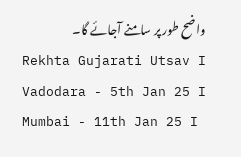واضح طور پر سامنے آجائے گا۔
Rekhta Gujarati Utsav I Vadodara - 5th Jan 25 I Mumbai - 11th Jan 25 I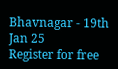Bhavnagar - 19th Jan 25
Register for free